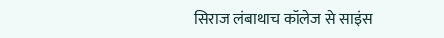सिराज लंबाथाच कॉलेज से साइंस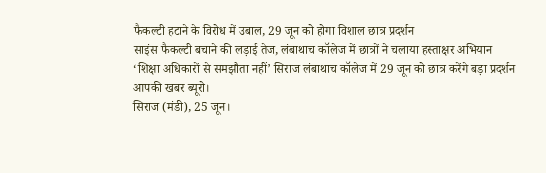फैकल्टी हटाने के विरोध में उबाल, 29 जून को होगा विशाल छात्र प्रदर्शन
साइंस फैकल्टी बचाने की लड़ाई तेज, लंबाथाच कॉलेज में छात्रों ने चलाया हस्ताक्षर अभियान
‘शिक्षा अधिकारों से समझौता नहीं’ सिराज लंबाथाच कॉलेज में 29 जून को छात्र करेंगे बड़ा प्रदर्शन
आपकी खबर ब्यूरो।
सिराज (मंडी), 25 जून।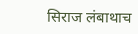सिराज लंबाथाच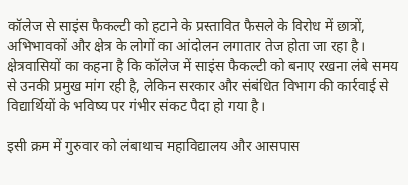कॉलेज से साइंस फैकल्टी को हटाने के प्रस्तावित फैसले के विरोध में छात्रों, अभिभावकों और क्षेत्र के लोगों का आंदोलन लगातार तेज होता जा रहा है। क्षेत्रवासियों का कहना है कि कॉलेज में साइंस फैकल्टी को बनाए रखना लंबे समय से उनकी प्रमुख मांग रही है, लेकिन सरकार और संबंधित विभाग की कार्रवाई से विद्यार्थियों के भविष्य पर गंभीर संकट पैदा हो गया है।

इसी क्रम में गुरुवार को लंबाथाच महाविद्यालय और आसपास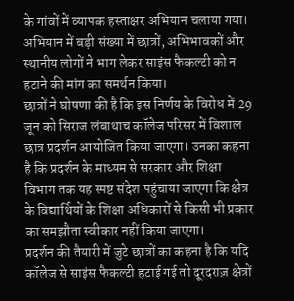के गांवों में व्यापक हस्ताक्षर अभियान चलाया गया। अभियान में बड़ी संख्या में छात्रों, अभिभावकों और स्थानीय लोगों ने भाग लेकर साइंस फैकल्टी को न हटाने की मांग का समर्थन किया।
छात्रों ने घोषणा की है कि इस निर्णय के विरोध में 29 जून को सिराज लंबाथाच कॉलेज परिसर में विशाल छात्र प्रदर्शन आयोजित किया जाएगा। उनका कहना है कि प्रदर्शन के माध्यम से सरकार और शिक्षा विभाग तक यह स्पष्ट संदेश पहुंचाया जाएगा कि क्षेत्र के विद्यार्थियों के शिक्षा अधिकारों से किसी भी प्रकार का समझौता स्वीकार नहीं किया जाएगा।
प्रदर्शन की तैयारी में जुटे छात्रों का कहना है कि यदि कॉलेज से साइंस फैकल्टी हटाई गई तो दूरदराज़ क्षेत्रों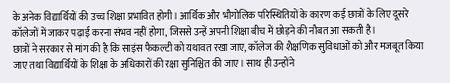के अनेक विद्यार्थियों की उच्च शिक्षा प्रभावित होगी। आर्थिक और भौगोलिक परिस्थितियों के कारण कई छात्रों के लिए दूसरे कॉलेजों में जाकर पढ़ाई करना संभव नहीं होगा, जिससे उन्हें अपनी शिक्षा बीच में छोड़ने की नौबत आ सकती है।
छात्रों ने सरकार से मांग की है कि साइंस फैकल्टी को यथावत रखा जाए, कॉलेज की शैक्षणिक सुविधाओं को और मजबूत किया जाए तथा विद्यार्थियों के शिक्षा के अधिकारों की रक्षा सुनिश्चित की जाए। साथ ही उन्होंने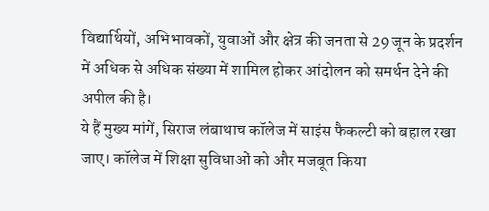विद्यार्थियों, अभिभावकों, युवाओं और क्षेत्र की जनता से 29 जून के प्रदर्शन में अधिक से अधिक संख्या में शामिल होकर आंदोलन को समर्थन देने की अपील की है।
ये हैं मुख्य मांगें, सिराज लंबाथाच कॉलेज में साइंस फैकल्टी को बहाल रखा जाए। कॉलेज में शिक्षा सुविधाओं को और मजबूत किया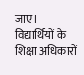जाए। विद्यार्थियों के शिक्षा अधिकारों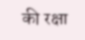की रक्षा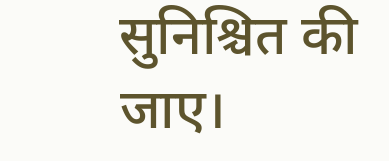सुनिश्चित की जाए।